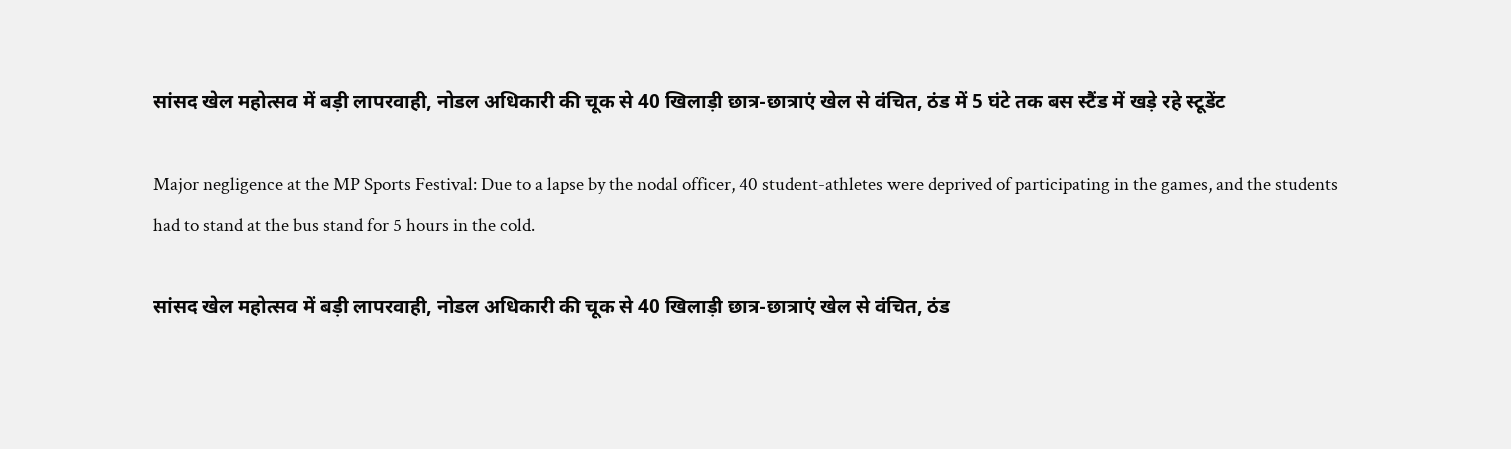सांसद खेल महोत्सव में बड़ी लापरवाही, नोडल अधिकारी की चूक से 40 खिलाड़ी छात्र-छात्राएं खेल से वंचित, ठंड में 5 घंटे तक बस स्टैंड में खड़े रहे स्टूडेंट

Major negligence at the MP Sports Festival: Due to a lapse by the nodal officer, 40 student-athletes were deprived of participating in the games, and the students had to stand at the bus stand for 5 hours in the cold.

सांसद खेल महोत्सव में बड़ी लापरवाही, नोडल अधिकारी की चूक से 40 खिलाड़ी छात्र-छात्राएं खेल से वंचित, ठंड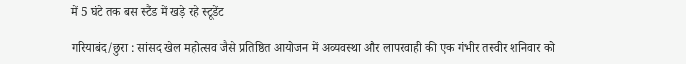में 5 घंटे तक बस स्टैंड में खड़े रहे स्टूडेंट

गरियाबंद/छुरा : सांसद खेल महोत्सव जैसे प्रतिष्ठित आयोजन में अव्यवस्था और लापरवाही की एक गंभीर तस्वीर शनिवार को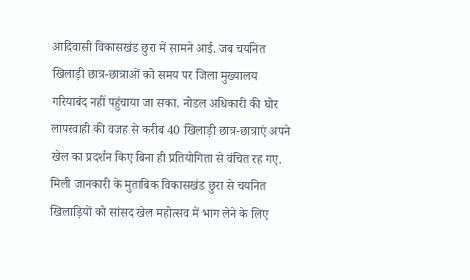आदिवासी विकासखंड छुरा में सामने आई. जब चयनित खिलाड़ी छात्र-छात्राओं को समय पर जिला मुख्यालय गरियाबंद नहीं पहुंचाया जा सका. नोडल अधिकारी की घोर लापरवाही की वजह से करीब 40 खिलाड़ी छात्र-छात्राएं अपने खेल का प्रदर्शन किए बिना ही प्रतियोगिता से वंचित रह गए.
मिली जानकारी के मुताबिक विकासखंड छुरा से चयनित खिलाड़ियों को सांसद खेल महोत्सव में भाग लेने के लिए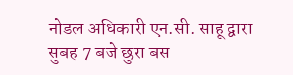नोडल अधिकारी एन.सी. साहू द्वारा सुबह 7 बजे छुरा बस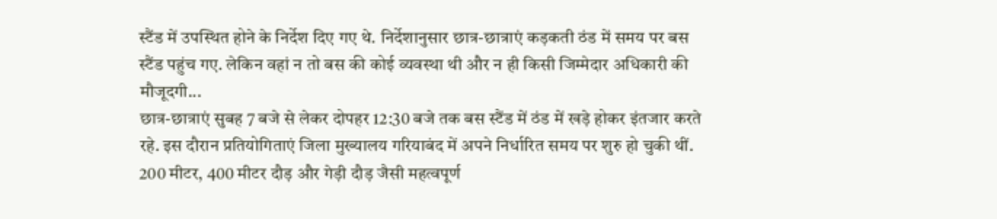स्टैंड में उपस्थित होने के निर्देश दिए गए थे. निर्देशानुसार छात्र-छात्राएं कड़कती ठंड में समय पर बस स्टैंड पहुंच गए. लेकिन वहां न तो बस की कोई व्यवस्था थी और न ही किसी जिम्मेदार अधिकारी की मौजूदगी...
छात्र-छात्राएं सुबह 7 बजे से लेकर दोपहर 12:30 बजे तक बस स्टैंड में ठंड में खड़े होकर इंतजार करते रहे. इस दौरान प्रतियोगिताएं जिला मुख्यालय गरियाबंद में अपने निर्धारित समय पर शुरु हो चुकी थीं. 200 मीटर, 400 मीटर दौड़ और गेड़ी दौड़ जैसी महत्वपूर्ण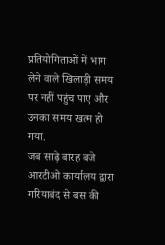प्रतियोगिताओं में भाग लेने वाले खिलाड़ी समय पर नहीं पहुंच पाए और उनका समय खत्म हो गया.
जब साढ़े बारह बजे आरटीओ कार्यालय द्वारा गरियाबंद से बस की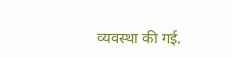व्यवस्था की गई.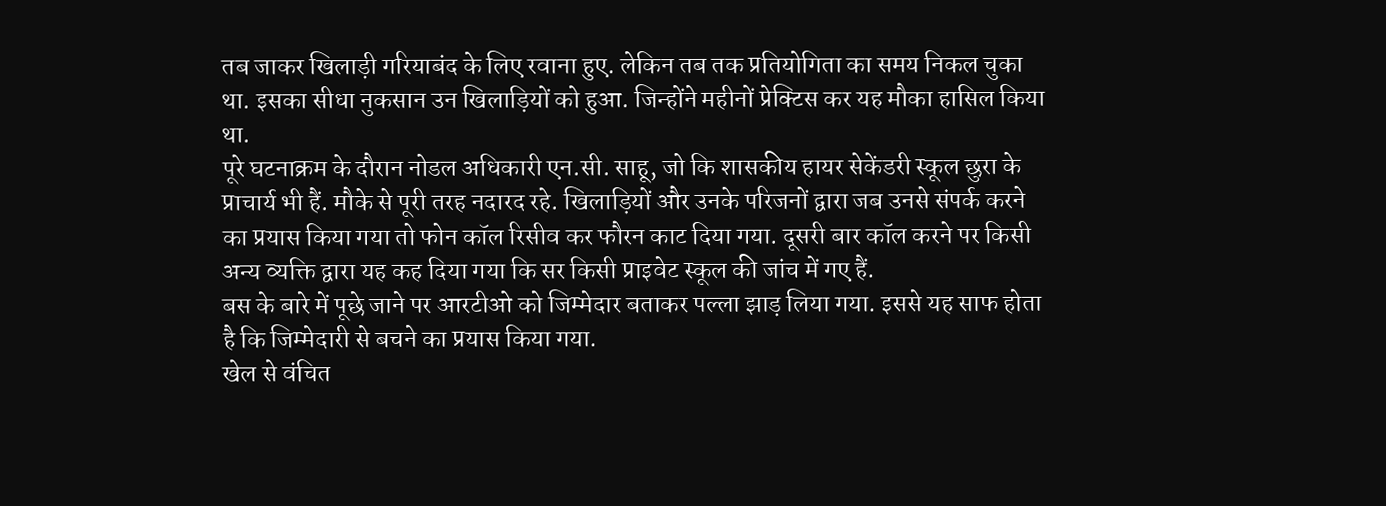तब जाकर खिलाड़ी गरियाबंद के लिए रवाना हुए. लेकिन तब तक प्रतियोगिता का समय निकल चुका था. इसका सीधा नुकसान उन खिलाड़ियों को हुआ. जिन्होंने महीनों प्रेक्टिस कर यह मौका हासिल किया था.
पूरे घटनाक्रम के दौरान नोडल अधिकारी एन.सी. साहू, जो कि शासकीय हायर सेकेंडरी स्कूल छुरा के प्राचार्य भी हैं. मौके से पूरी तरह नदारद रहे. खिलाड़ियों और उनके परिजनों द्वारा जब उनसे संपर्क करने का प्रयास किया गया तो फोन कॉल रिसीव कर फौरन काट दिया गया. दूसरी बार कॉल करने पर किसी अन्य व्यक्ति द्वारा यह कह दिया गया कि सर किसी प्राइवेट स्कूल की जांच में गए हैं.
बस के बारे में पूछे जाने पर आरटीओ को जिम्मेदार बताकर पल्ला झाड़ लिया गया. इससे यह साफ होता है कि जिम्मेदारी से बचने का प्रयास किया गया.
खेल से वंचित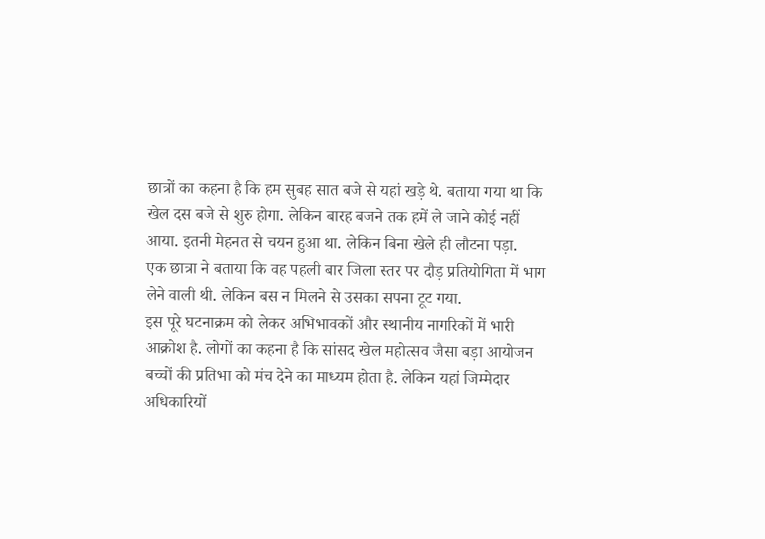छात्रों का कहना है कि हम सुबह सात बजे से यहां खड़े थे. बताया गया था कि खेल दस बजे से शुरु होगा. लेकिन बारह बजने तक हमें ले जाने कोई नहीं आया. इतनी मेहनत से चयन हुआ था. लेकिन बिना खेले ही लौटना पड़ा.
एक छात्रा ने बताया कि वह पहली बार जिला स्तर पर दौड़ प्रतियोगिता में भाग लेने वाली थी. लेकिन बस न मिलने से उसका सपना टूट गया.
इस पूरे घटनाक्रम को लेकर अभिभावकों और स्थानीय नागरिकों में भारी आक्रोश है. लोगों का कहना है कि सांसद खेल महोत्सव जैसा बड़ा आयोजन बच्चों की प्रतिभा को मंच देने का माध्यम होता है. लेकिन यहां जिम्मेदार अधिकारियों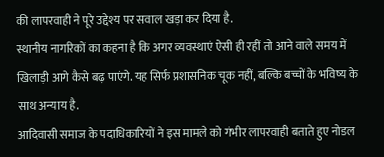की लापरवाही ने पूरे उद्देश्य पर सवाल खड़ा कर दिया है.
स्थानीय नागरिकों का कहना है कि अगर व्यवस्थाएं ऐसी ही रहीं तो आने वाले समय में खिलाड़ी आगे कैसे बढ़ पाएंगे. यह सिर्फ प्रशासनिक चूक नहीं, बल्कि बच्चों के भविष्य के साथ अन्याय है.
आदिवासी समाज के पदाधिकारियों ने इस मामले को गंभीर लापरवाही बताते हुए नोडल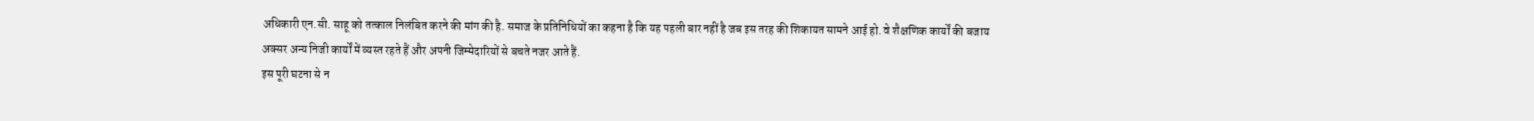अधिकारी एन.सी. साहू को तत्काल निलंबित करने की मांग की है. समाज के प्रतिनिधियों का कहना है कि यह पहली बार नहीं है जब इस तरह की शिकायत सामने आई हो. वे शैक्षणिक कार्यों की बजाय अक्सर अन्य निजी कार्यों में व्यस्त रहते हैं और अपनी जिम्मेदारियों से बचते नजर आते हैं.
इस पूरी घटना से न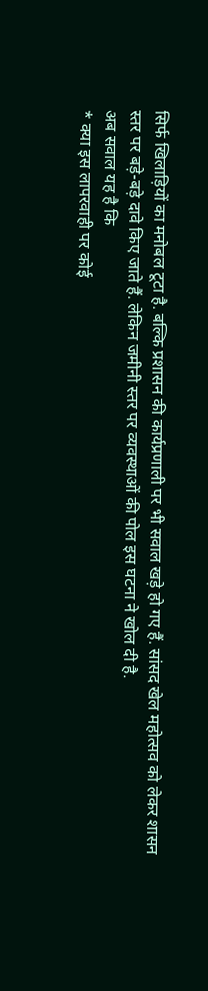सिर्फ खिलाड़ियों का मनोबल टूटा है. बल्कि प्रशासन की कार्यप्रणाली पर भी सवाल खड़े हो गए हैं. सांसद खेल महोत्सव को लेकर शासन स्तर पर बड़े-बड़े दावे किए जाते हैं. लेकिन जमीनी स्तर पर व्यवस्थाओं की पोल इस घटना ने खोल दी है.
अब सवाल यह है कि
* क्या इस लापरवाही पर कोई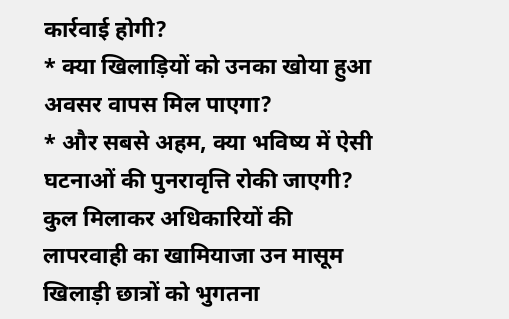कार्रवाई होगी?
* क्या खिलाड़ियों को उनका खोया हुआ अवसर वापस मिल पाएगा?
* और सबसे अहम, क्या भविष्य में ऐसी घटनाओं की पुनरावृत्ति रोकी जाएगी?
कुल मिलाकर अधिकारियों की लापरवाही का खामियाजा उन मासूम खिलाड़ी छात्रों को भुगतना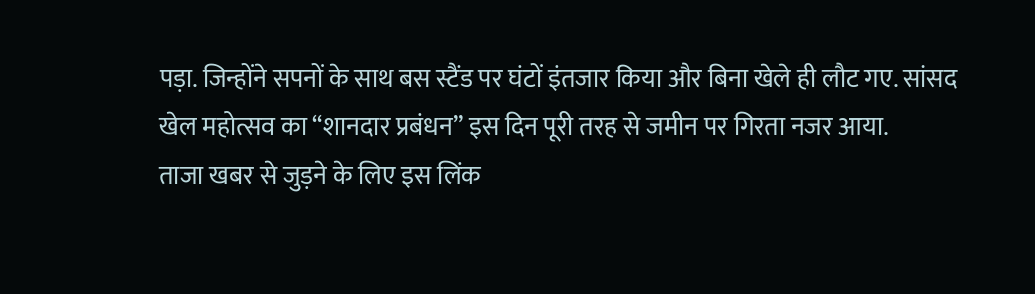पड़ा. जिन्होंने सपनों के साथ बस स्टैंड पर घंटों इंतजार किया और बिना खेले ही लौट गए. सांसद खेल महोत्सव का “शानदार प्रबंधन” इस दिन पूरी तरह से जमीन पर गिरता नजर आया.
ताजा खबर से जुड़ने के लिए इस लिंक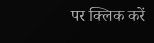पर क्लिक करें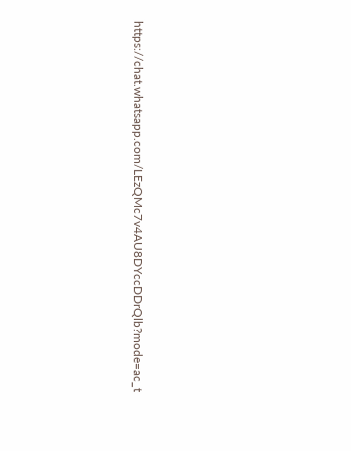https://chat.whatsapp.com/LEzQMc7v4AU8DYccDDrQlb?mode=ac_t